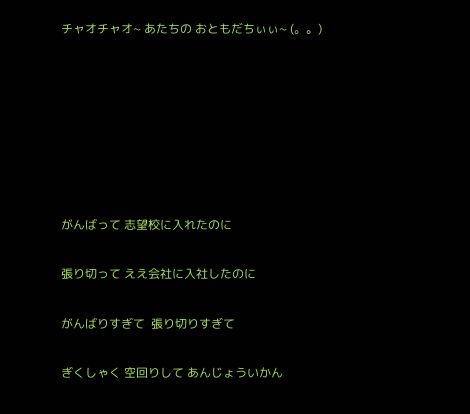チャオチャオ~ あたちの おともだちぃぃ~ (。。)







がんばって 志望校に入れたのに

張り切って ええ会社に入社したのに

がんばりすぎて  張り切りすぎて

ぎくしゃく 空回りして あんじょういかん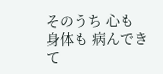そのうち 心も 身体も 病んできて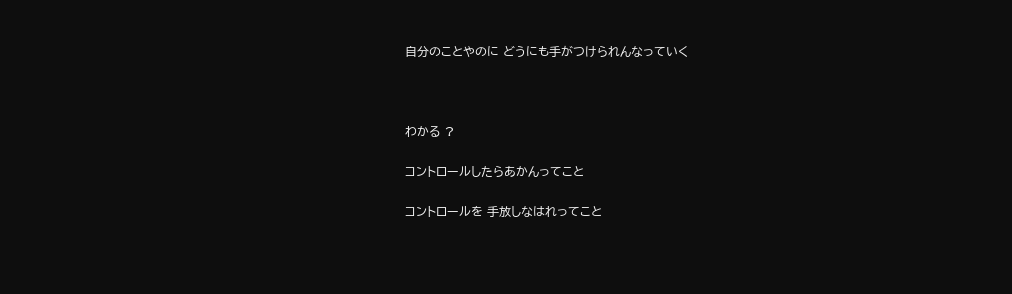自分のことやのに どうにも手がつけられんなっていく



わかる ?

コントロールしたらあかんってこと

コントロールを 手放しなはれってこと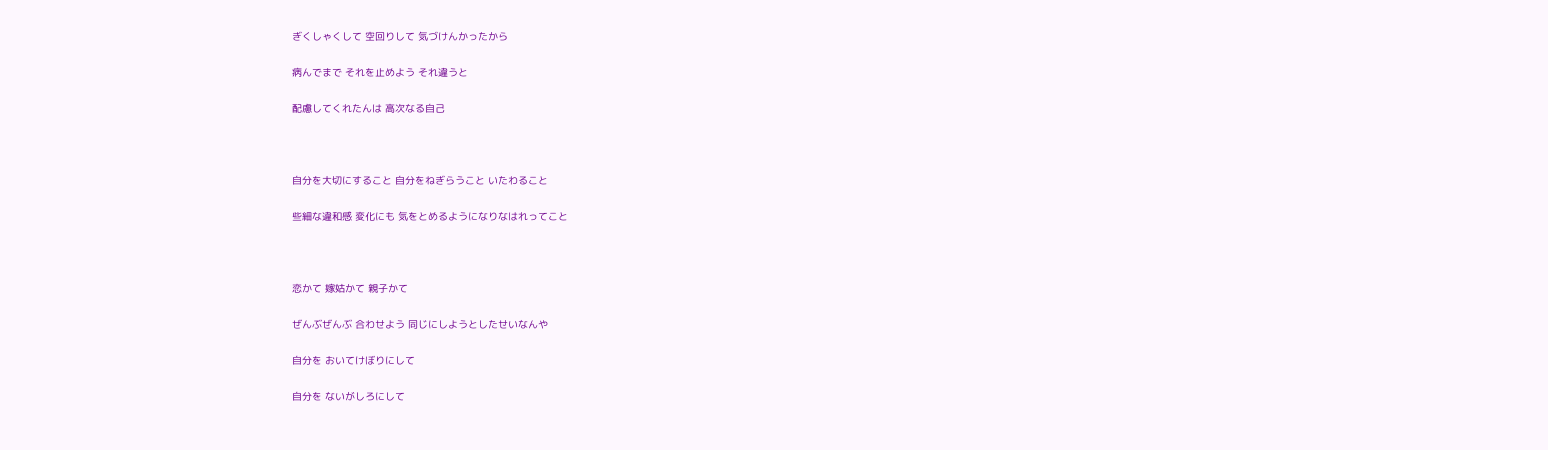ぎくしゃくして 空回りして 気づけんかったから

病んでまで それを止めよう それ違うと

配慮してくれたんは 高次なる自己



自分を大切にすること 自分をねぎらうこと いたわること

些細な違和感 変化にも 気をとめるようになりなはれってこと



恋かて 嫁姑かて 親子かて

ぜんぶぜんぶ 合わせよう 同じにしようとしたせいなんや

自分を おいてけぼりにして

自分を ないがしろにして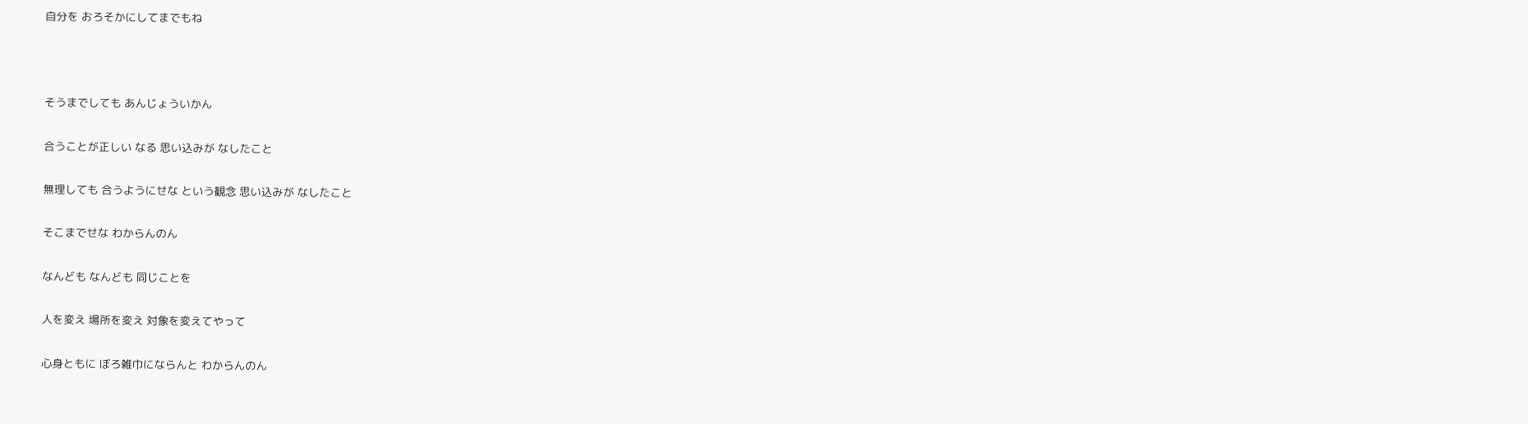自分を おろそかにしてまでもね



そうまでしても あんじょういかん

合うことが正しい なる 思い込みが なしたこと

無理しても 合うようにせな という観念 思い込みが なしたこと

そこまでせな わからんのん

なんども なんども 同じことを

人を変え 場所を変え 対象を変えてやって

心身ともに ぼろ雑巾にならんと わからんのん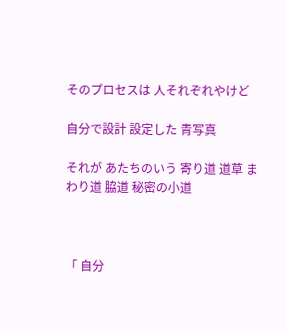そのプロセスは 人それぞれやけど

自分で設計 設定した 青写真

それが あたちのいう 寄り道 道草 まわり道 脇道 秘密の小道



「 自分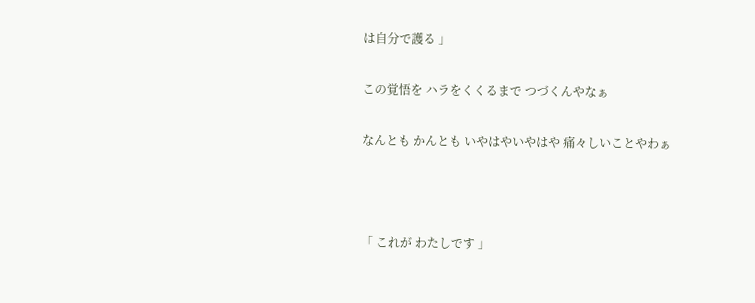は自分で護る 」

この覚悟を ハラをくくるまで つづくんやなぁ

なんとも かんとも いやはやいやはや 痛々しいことやわぁ



「 これが わたしです 」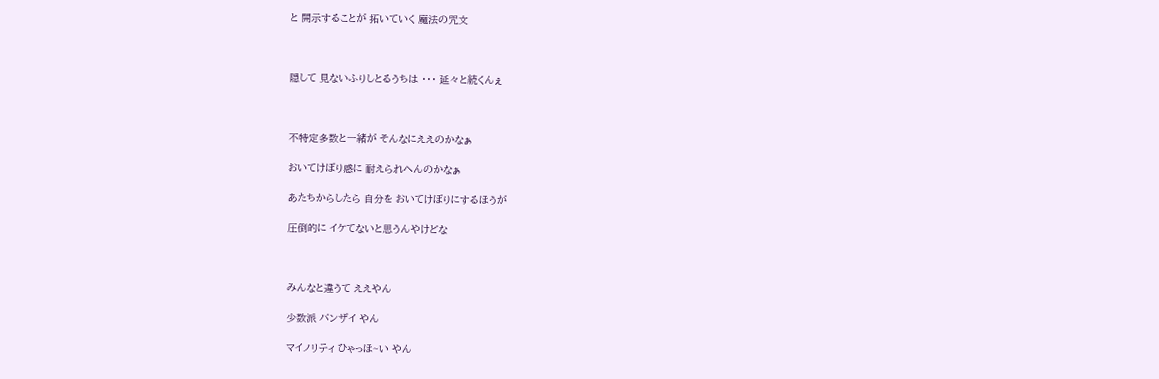と 開示することが 拓いていく 魔法の咒文



隠して 見ないふりしとるうちは ・・・ 延々と続くんぇ



不特定多数と一緒が そんなにええのかなぁ

おいてけぼり感に 耐えられへんのかなぁ

あたちからしたら 自分を おいてけぼりにするほうが

圧倒的に イケてないと思うんやけどな



みんなと違うて ええやん

少数派 バンザイ やん

マイノリティ ひゃっほ~い やん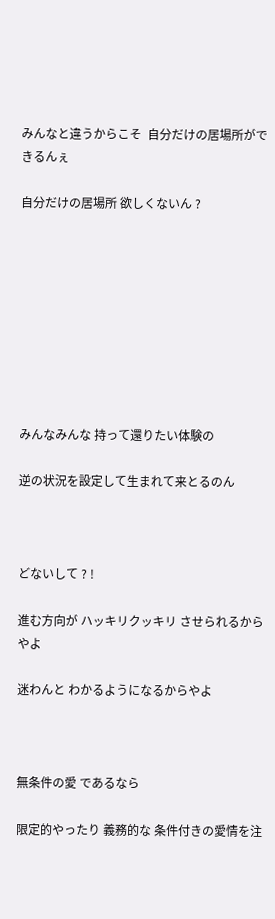みんなと違うからこそ  自分だけの居場所ができるんぇ

自分だけの居場所 欲しくないん ?









みんなみんな 持って還りたい体験の

逆の状況を設定して生まれて来とるのん



どないして ? !

進む方向が ハッキリクッキリ させられるからやよ

迷わんと わかるようになるからやよ



無条件の愛 であるなら

限定的やったり 義務的な 条件付きの愛情を注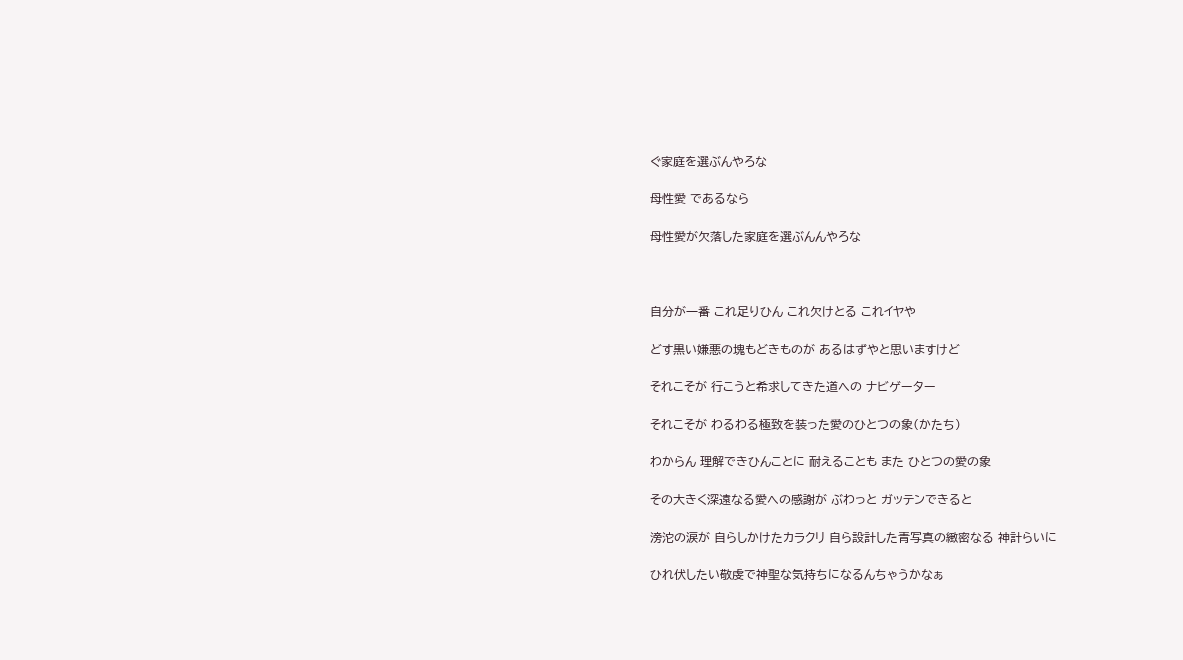ぐ家庭を選ぶんやろな

母性愛 であるなら

母性愛が欠落した家庭を選ぶんんやろな



自分が一番 これ足りひん これ欠けとる これイヤや

どす黒い嫌悪の塊もどきものが あるはずやと思いますけど

それこそが 行こうと希求してきた道への ナビゲーター

それこそが わるわる極致を装った愛のひとつの象(かたち)

わからん 理解できひんことに 耐えることも また ひとつの愛の象

その大きく深遠なる愛への感謝が ぶわっと ガッテンできると

滂沱の涙が 自らしかけたカラクリ 自ら設計した青写真の緻密なる 神計らいに

ひれ伏したい敬虔で神聖な気持ちになるんちゃうかなぁ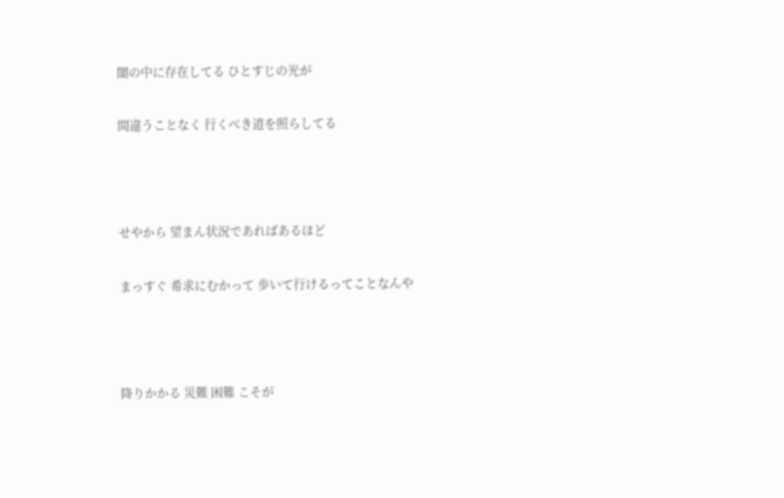闇の中に存在してる ひとすじの光が

間違うことなく 行くべき道を照らしてる



せやから 望まん状況であればあるほど

まっすぐ 希求にむかって 歩いて行けるってことなんや



降りかかる 災難 困難 こそが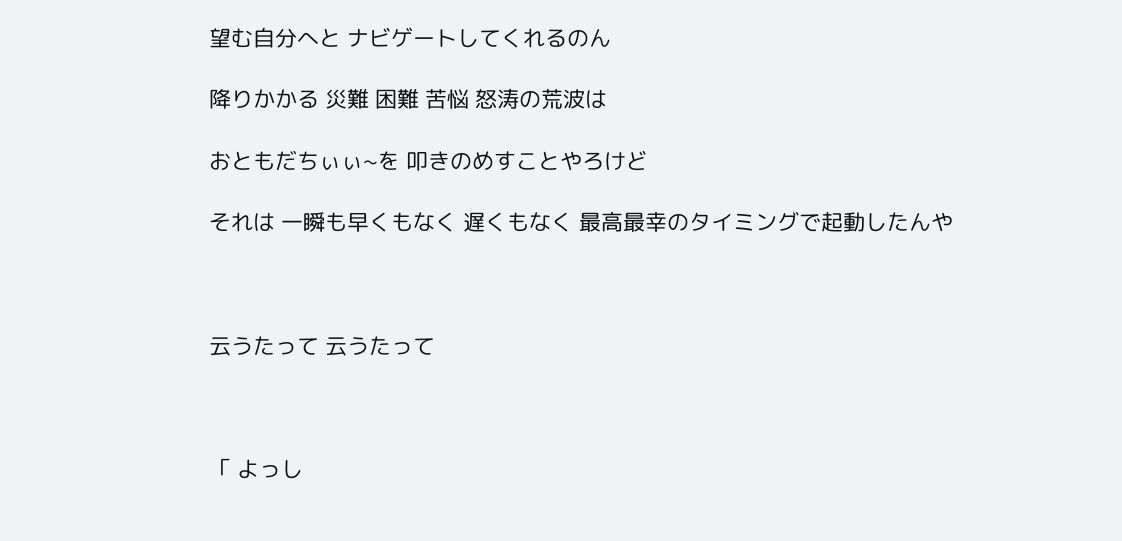望む自分へと ナビゲートしてくれるのん

降りかかる 災難 困難 苦悩 怒涛の荒波は

おともだちぃぃ~を 叩きのめすことやろけど

それは 一瞬も早くもなく 遅くもなく 最高最幸のタイミングで起動したんや



云うたって 云うたって



「 よっし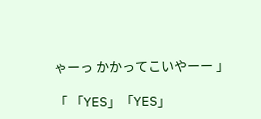ゃーっ かかってこいやーー 」

「 「YES」「YES」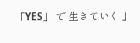「YES」 で 生きていく 」